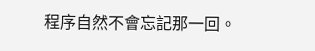程序自然不會忘記那一回。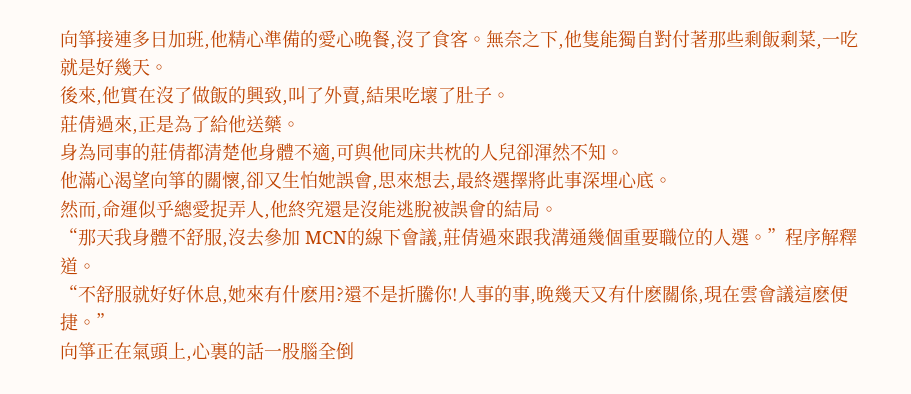向箏接連多日加班,他精心準備的愛心晚餐,沒了食客。無奈之下,他隻能獨自對付著那些剩飯剩菜,一吃就是好幾天。
後來,他實在沒了做飯的興致,叫了外賣,結果吃壞了肚子。
莊倩過來,正是為了給他送藥。
身為同事的莊倩都清楚他身體不適,可與他同床共枕的人兒卻渾然不知。
他滿心渴望向箏的關懷,卻又生怕她誤會,思來想去,最終選擇將此事深埋心底。
然而,命運似乎總愛捉弄人,他終究還是沒能逃脫被誤會的結局。
“那天我身體不舒服,沒去參加 MCN的線下會議,莊倩過來跟我溝通幾個重要職位的人選。”程序解釋道。
“不舒服就好好休息,她來有什麽用?還不是折騰你!人事的事,晚幾天又有什麽關係,現在雲會議這麽便捷。”
向箏正在氣頭上,心裏的話一股腦全倒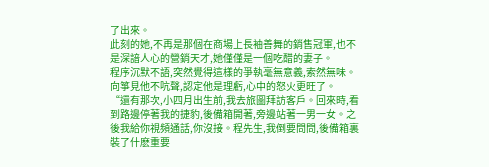了出來。
此刻的她,不再是那個在商場上長袖善舞的銷售冠軍,也不是深諳人心的營銷天才,她僅僅是一個吃醋的妻子。
程序沉默不語,突然覺得這樣的爭執毫無意義,索然無味。
向箏見他不吭聲,認定他是理虧,心中的怒火更旺了。
“還有那次,小四月出生前,我去旅圖拜訪客戶。回來時,看到路邊停著我的捷豹,後備箱開著,旁邊站著一男一女。之後我給你視頻通話,你沒接。程先生,我倒要問問,後備箱裏裝了什麽重要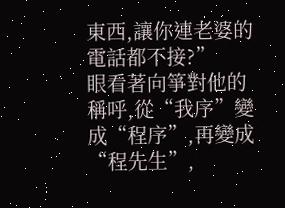東西,讓你連老婆的電話都不接?”
眼看著向箏對他的稱呼,從“我序”變成“程序”,再變成“程先生”,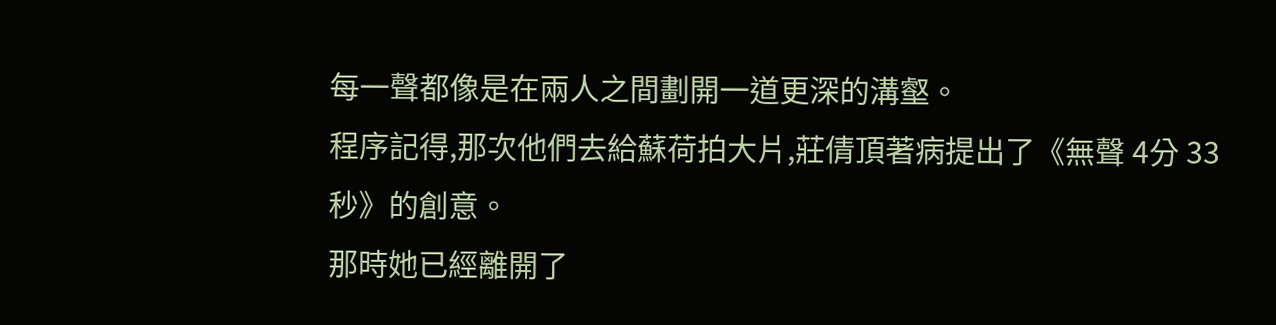每一聲都像是在兩人之間劃開一道更深的溝壑。
程序記得,那次他們去給蘇荷拍大片,莊倩頂著病提出了《無聲 4分 33秒》的創意。
那時她已經離開了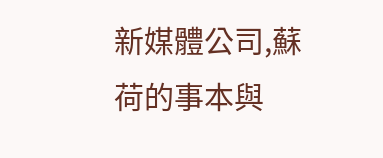新媒體公司,蘇荷的事本與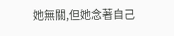她無關,但她念著自己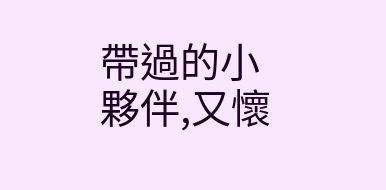帶過的小夥伴,又懷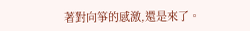著對向箏的感激,還是來了。